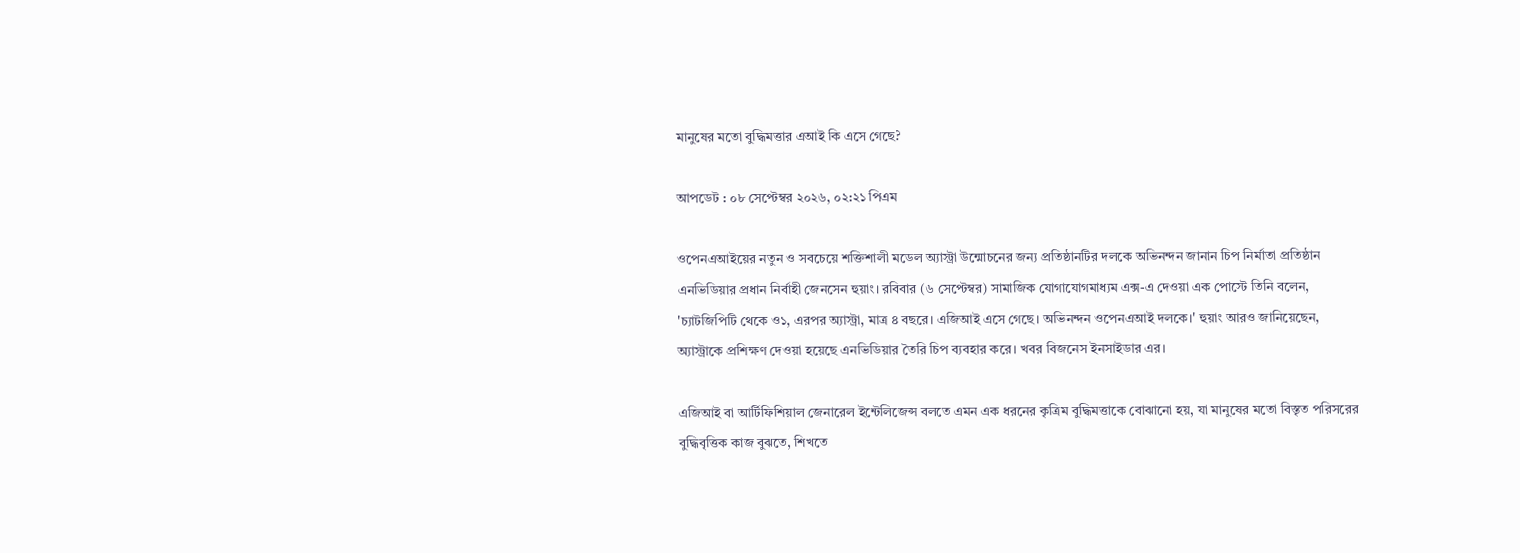মানুষের মতো বুদ্ধিমত্তার এআই কি এসে গেছে?

আপডেট : ০৮ সেপ্টেম্বর ২০২৬, ০২:২১ পিএম

ওপেনএআইয়ের নতুন ও সবচেয়ে শক্তিশালী মডেল অ্যাস্ট্রা উন্মোচনের জন্য প্রতিষ্ঠানটির দলকে অভিনন্দন জানান চিপ নির্মাতা প্রতিষ্ঠান এনভিডিয়ার প্রধান নির্বাহী জেনসেন হুয়াং। রবিবার (৬ সেপ্টেম্বর) সামাজিক যোগাযোগমাধ্যম এক্স-এ দেওয়া এক পোস্টে তিনি বলেন, 'চ্যাটজিপিটি থেকে ও১, এরপর অ্যাস্ট্রা, মাত্র ৪ বছরে। এজিআই এসে গেছে। অভিনন্দন ওপেনএআই দলকে।' হুয়াং আরও জানিয়েছেন, অ্যাস্ট্রাকে প্রশিক্ষণ দেওয়া হয়েছে এনভিডিয়ার তৈরি চিপ ব্যবহার করে। খবর বিজনেস ইনসাইডার এর।

এজিআই বা আর্টিফিশিয়াল জেনারেল ইন্টেলিজেন্স বলতে এমন এক ধরনের কৃত্রিম বুদ্ধিমত্তাকে বোঝানো হয়, যা মানুষের মতো বিস্তৃত পরিসরের বুদ্ধিবৃত্তিক কাজ বুঝতে, শিখতে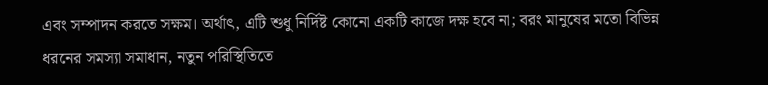এবং সম্পাদন করতে সক্ষম। অর্থাৎ, এটি শুধু নির্দিষ্ট কোনো একটি কাজে দক্ষ হবে না; বরং মানুষের মতো বিভিন্ন ধরনের সমস্যা সমাধান, নতুন পরিস্থিতিতে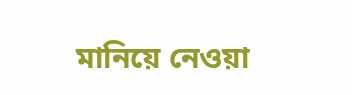মানিয়ে নেওয়া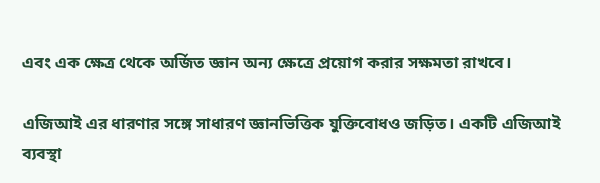এবং এক ক্ষেত্র থেকে অর্জিত জ্ঞান অন্য ক্ষেত্রে প্রয়োগ করার সক্ষমতা রাখবে।

এজিআই এর ধারণার সঙ্গে সাধারণ জ্ঞানভিত্তিক যুক্তিবোধও জড়িত। একটি এজিআই ব্যবস্থা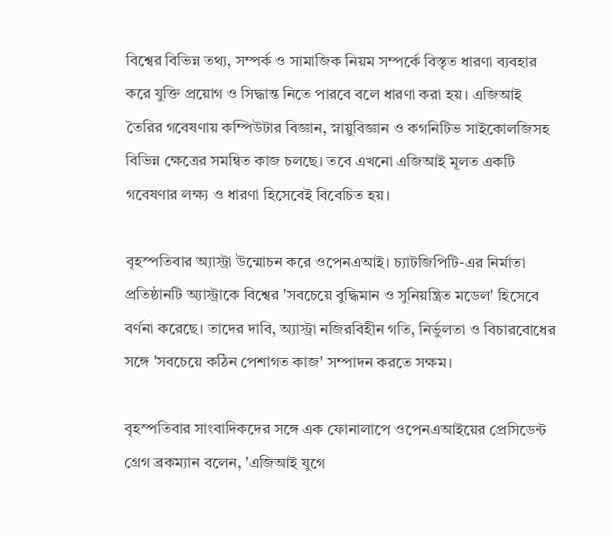বিশ্বের বিভিন্ন তথ্য, সম্পর্ক ও সামাজিক নিয়ম সম্পর্কে বিস্তৃত ধারণা ব্যবহার করে যুক্তি প্রয়োগ ও সিদ্ধান্ত নিতে পারবে বলে ধারণা করা হয়। এজিআই তৈরির গবেষণায় কম্পিউটার বিজ্ঞান, স্নায়ুবিজ্ঞান ও কগনিটিভ সাইকোলজিসহ বিভিন্ন ক্ষেত্রের সমন্বিত কাজ চলছে। তবে এখনো এজিআই মূলত একটি গবেষণার লক্ষ্য ও ধারণা হিসেবেই বিবেচিত হয়।

বৃহস্পতিবার অ্যাস্ট্রা উন্মোচন করে ওপেনএআই। চ্যাটজিপিটি-এর নির্মাতা প্রতিষ্ঠানটি অ্যাস্ট্রাকে বিশ্বের 'সবচেয়ে বুদ্ধিমান ও সুনিয়ন্ত্রিত মডেল' হিসেবে বর্ণনা করেছে। তাদের দাবি, অ্যাস্ট্রা নজিরবিহীন গতি, নির্ভুলতা ও বিচারবোধের সঙ্গে 'সবচেয়ে কঠিন পেশাগত কাজ' সম্পাদন করতে সক্ষম।

বৃহস্পতিবার সাংবাদিকদের সঙ্গে এক ফোনালাপে ওপেনএআইয়ের প্রেসিডেন্ট গ্রেগ ব্রকম্যান বলেন, 'এজিআই যুগে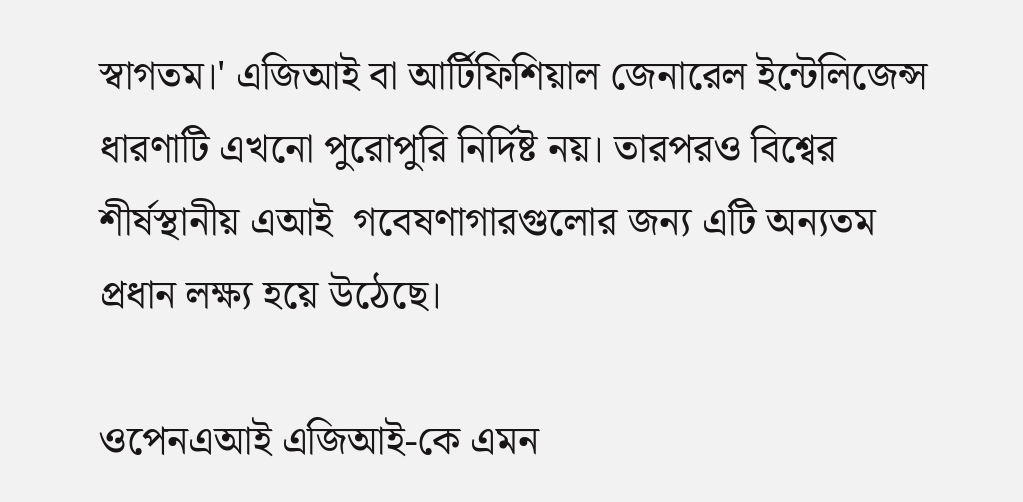স্বাগতম।' এজিআই বা আর্টিফিশিয়াল জেনারেল ইন্টেলিজেন্স ধারণাটি এখনো পুরোপুরি নির্দিষ্ট নয়। তারপরও বিশ্বের শীর্ষস্থানীয় এআই  গবেষণাগারগুলোর জন্য এটি অন্যতম প্রধান লক্ষ্য হয়ে উঠেছে।

ওপেনএআই এজিআই-কে এমন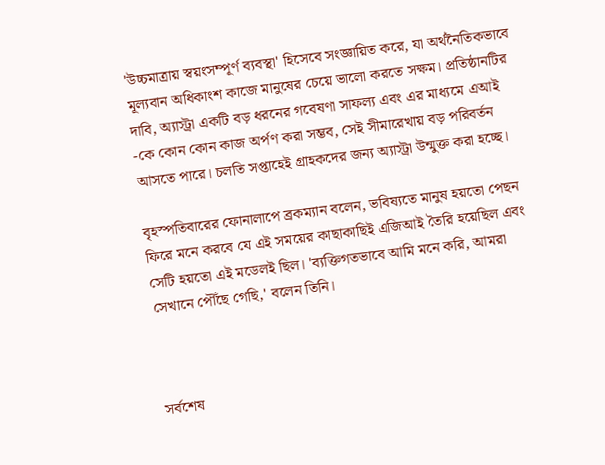'উচ্চমাত্রায় স্বয়ংসম্পূর্ণ ব্যবস্থা' হিসেবে সংজ্ঞায়িত করে, যা অর্থনৈতিকভাবে মূল্যবান অধিকাংশ কাজে মানুষের চেয়ে ভালো করতে সক্ষম। প্রতিষ্ঠানটির দাবি, অ্যাস্ট্রা একটি বড় ধরনের গবেষণা সাফল্য এবং এর মাধ্যমে এআই -কে কোন কোন কাজ অর্পণ করা সম্ভব, সেই সীমারেখায় বড় পরিবর্তন আসতে পারে। চলতি সপ্তাহেই গ্রাহকদের জন্য অ্যাস্ট্রা উন্মুক্ত করা হচ্ছে।

বৃহস্পতিবারের ফোনালাপে ব্রকম্যান বলেন, ভবিষ্যতে মানুষ হয়তো পেছন ফিরে মনে করবে যে এই সময়ের কাছাকাছিই এজিআই তৈরি হয়েছিল এবং সেটি হয়তো এই মডেলই ছিল। 'ব্যক্তিগতভাবে আমি মনে করি, আমরা সেখানে পৌঁছে গেছি,' বলেন তিনি।



সর্বশেষ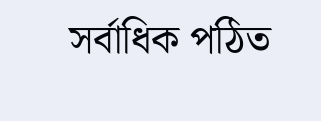সর্বাধিক পঠিত